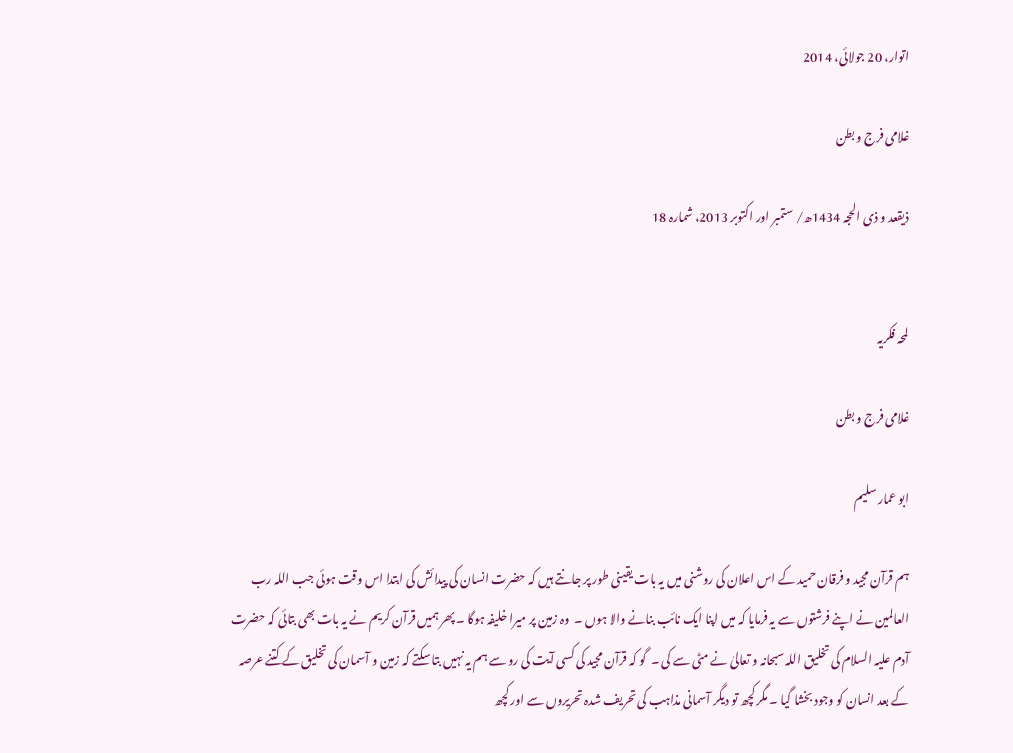اتوار، 20 جولائی، 2014

غلامی فرج و بطن

ذیقعد و ذی الحجہ 1434ھ/ ستمبر اور اکتوبر 2013، شمارہ 18


لمحہ فکریہ

غلامی فرج و بطن

ابو عمار سلیم

ہم قرآن مجید و فرقان حمید کے اس اعلان کی روشنی میں یہ بات یقینی طور پر جانتے ہیں کہ حضرت انسان کی پیدائش کی ابتدا اس وقت ہوئی جب اللہ رب العالمین نے اپنے فرشتوں سے یہ فرمایا کہ میں اپنا ایک نائب بنانے والا ہوں ۔  وہ زمین پر میرا خلیفہ ہوگا ۔ پھر ہمیں قرآن کریم نے یہ بات بھی بتائی کہ حضرت آدم علیہ السلام کی تخلیق اللہ سبحانہ و تعالیٰ نے مٹی سے کی ۔  گو کہ قرآن مجید کی کسی آیت کی رو سے ہم یہ نہیں بتا سکتے کہ زمین و آسمان کی تخلیق کے کتنے عرصہ کے بعد انسان کو وجود بخشا گیا ۔ مگر کچھ تو دیگر آسمانی مذاہب کی تحریف شدہ تحریروں سے اور کچھ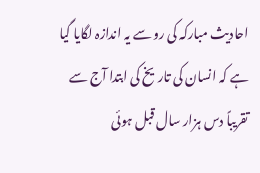احادیث مبارکہ کی رو سے یہ اندازہ لگایا گیا ہے کہ انسان کی تاریخ کی ابتدا آج سے تقریباً دس ہزار سال قبل ہوئی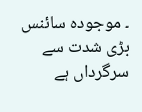۔ موجودہ سائنس بڑی شدت سے سرگرداں ہے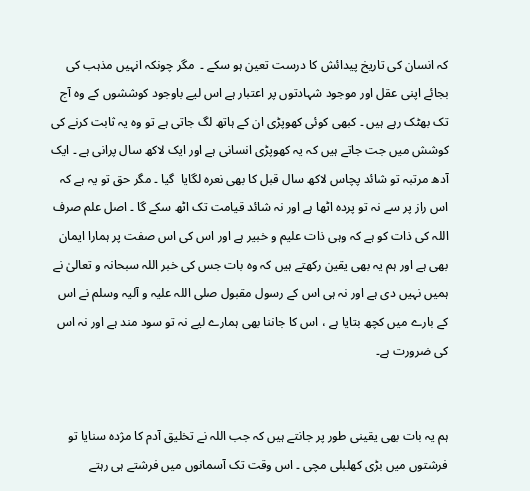کہ انسان کی تاریخ پیدائش کا درست تعین ہو سکے ۔  مگر چونکہ انہیں مذہب کی بجائے اپنی عقل اور موجود شہادتوں پر اعتبار ہے اس لیے باوجود کوششوں کے وہ آج تک بھٹک رہے ہیں ۔ کبھی کوئی کھوپڑی ان کے ہاتھ لگ جاتی ہے تو وہ یہ ثابت کرنے کی کوشش میں جت جاتے ہیں کہ یہ کھوپڑی انسانی ہے اور ایک لاکھ سال پرانی ہے ۔ ایک آدھ مرتبہ تو شائد پچاس لاکھ سال قبل کا بھی نعرہ لگایا  گیا ۔ مگر حق تو یہ ہے کہ اس راز پر سے نہ تو پردہ اٹھا ہے اور نہ شائد قیامت تک اٹھ سکے گا ۔ اصل علم صرف اللہ کی ذات کو ہے کہ وہی ذات علیم و خبیر ہے اور اس کی اس صفت پر ہمارا ایمان بھی ہے اور ہم یہ بھی یقین رکھتے ہیں کہ وہ بات جس کی خبر اللہ سبحانہ و تعالیٰ نے ہمیں نہیں دی ہے اور نہ ہی اس کے رسول مقبول صلی اللہ علیہ و آلیہ وسلم نے اس کے بارے میں کچھ بتایا ہے ، اس کا جاننا بھی ہمارے لیے نہ تو سود مند ہے اور نہ اس کی ضرورت ہے۔


ہم یہ بات بھی یقینی طور پر جانتے ہیں کہ جب اللہ نے تخلیق آدم کا مژدہ سنایا تو فرشتوں میں بڑی کھلبلی مچی ۔ اس وقت تک آسمانوں میں فرشتے ہی رہتے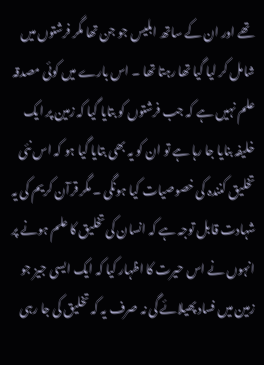تھے اور ان کے ساتھ ابلیس جو جن تھا مگر فرشتوں میں شامل کر لیا گیا تھا رہتا تھا ۔ اس بارے میں کوئی مصدقہ علم نہیں ہے کہ جب فرشتوں کو بتایا گیا کہ زمین پر ایک خلیفہ بنایا جا رہا ہے تو ان کو یہ بھی بتایا گیا ہو کہ اس نئی تخلیق کنندہ کی خصوصیات کیا ہونگی ۔ مگر قرآن کریم کی یہ شہادت قابل توجہ ہے کہ انسان کی تخلیق کا علم ہونے پر انہوں نے اس حیرت کا اظہار کیا کہ ایک ایسی جیز جو زمین میں فساد پھیلائے گی نہ صرف یہ کہ تخلیق کی جا رہی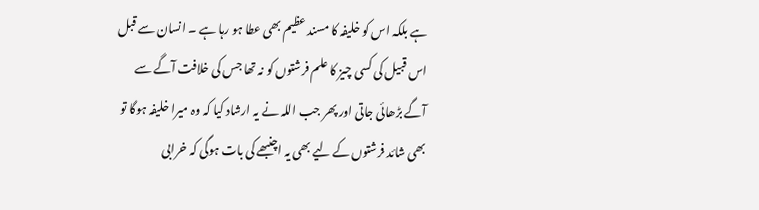ہے بلکہ اس کو خلیفہ کا مسند عظیم بھی عطا ہو رہا ہے ۔ انسان سے قبل اس قبیل کی کسی چیز کا علم فرشتوں کو نہ تھا جس کی خلافت آگے سے آگے بڑھائی جاتی اور پھر جب اللہ نے یہ ارشاد کیا کہ وہ میرا خلیفہ ہوگا تو بھی شائد فرشتوں کے لیے بھی یہ اچنبھے کی بات ہوگی کہ خرابی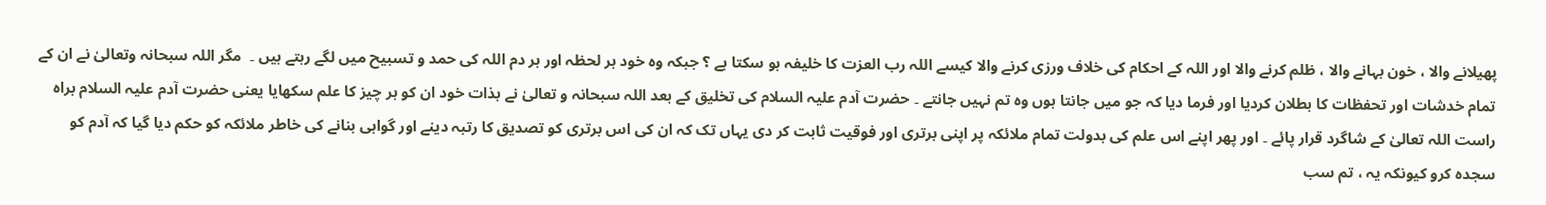پھیلانے والا ، خون بہانے والا ، ظلم کرنے والا اور اللہ کے احکام کی خلاف ورزی کرنے والا کیسے اللہ رب العزت کا خلیفہ ہو سکتا ہے ؟ جبکہ وہ خود ہر لحظہ اور ہر دم اللہ کی حمد و تسبیح میں لگے رہتے ہیں ۔  مگر اللہ سبحانہ وتعالیٰ نے ان کے تمام خدشات اور تحفظات کا بطلان کردیا اور فرما دیا کہ جو میں جانتا ہوں وہ تم نہیں جانتے ۔ حضرت آدم علیہ السلام کی تخلیق کے بعد اللہ سبحانہ و تعالیٰ نے بذات خود ان کو ہر چیز کا علم سکھایا یعنی حضرت آدم علیہ السلام براہ راست اللہ تعالیٰ کے شاگرد قرار پائے ۔ اور پھر اپنے اس علم کی بدولت تمام ملائکہ پر اپنی برتری اور فوقیت ثابت کر دی یہاں تک کہ ان کی اس برتری کو تصدیق کا رتبہ دینے اور گواہی بنانے کی خاطر ملائکہ کو حکم دیا گیا کہ آدم کو سجدہ کرو کیونکہ یہ ، تم سب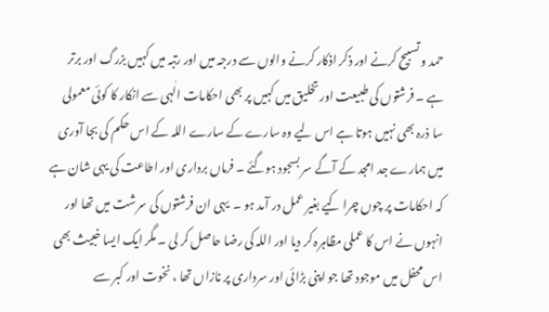حمد و تسبیح کرنے اور ذکر اذکار کرنے والوں سے درجہ میں اور رتبہ میں کہیں بزرگ اور برتر ہے ۔ فرشتوں کی طبیعت اور تخلیق میں کہیں پر بھی احکامات الٰہی سے انکار کا کوئی معمولی سا ذرہ بھی نہیں ہوتا ہے اس لیے وہ سارے کے سارے اللہ کے اس حکم کی بجا آوری میں ہمارے جد امجد کے آگے سر بسجود ہوگئے ۔ فرماں برداری اور اطاعت کی یہی شان ہے کہ احکامات پر چوں چرا کیے بغیر عمل در آمد ہو ۔  یہی ان فرشتوں کی سرشت میں تھا اور انہوں نے اس کا عملی مظاہرہ کر دیا اور اللہ کی رضا حاصل کر لی ۔ مگر ایک ایسا خبیث بھی اس محفل میں موجود تھا جو اپنی بڑائی اور سرداری پر نازاں تھا ، نخوت اور کبر سے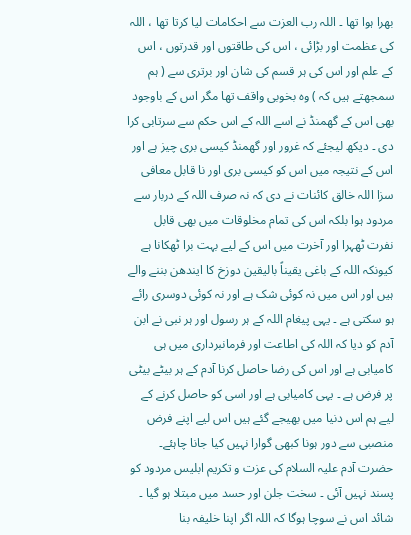بھرا ہوا تھا ۔ اللہ رب العزت سے احکامات لیا کرتا تھا ، اللہ کی عظمت اور بڑائی ، اس کی طاقتوں اور قدرتوں ، اس کے علم اور اس کی ہر قسم کی شان اور برتری سے ( ہم سمجھتے ہیں کہ ) وہ بخوبی واقف تھا مگر اس کے باوجود بھی اس کے گھمنڈ نے اسے اللہ کے اس حکم سے سرتابی کرا دی ۔ دیکھ لیجئے کہ غرور اور گھمنڈ کیسی بری چیز ہے اور اس کے نتیجہ میں اس کو کیسی بری اور نا قابل معافی سزا اللہ خالق کائنات نے دی کہ نہ صرف اللہ کے دربار سے مردود ہوا بلکہ اس کی تمام مخلوقات میں بھی قابل نفرت ٹھہرا اور آخرت میں اس کے لیے بہت برا ٹھکانا ہے کیونکہ اللہ کے باغی یقیناً بالیقین دوزخ کا ایندھن بننے والے ہیں اور اس میں نہ کوئی شک ہے اور نہ کوئی دوسری رائے ہو سکتی ہے ۔ یہی پیغام اللہ کے ہر رسول اور ہر نبی نے ابن آدم کو دیا کہ اللہ کی اطاعت اور فرمانبرداری میں ہی کامیابی ہے اور اس کی رضا حاصل کرنا آدم کے ہر بیٹے بیٹی پر فرض ہے ۔ یہی کامیابی ہے اور اسی کو حاصل کرنے کے لیے ہم اس دنیا میں بھیجے گئے ہیں اس لیے اپنے فرض منصبی سے دور ہونا کبھی گوارا نہیں کیا جانا چاہئے۔
حضرت آدم علیہ السلام کی عزت و تکریم ابلیس مردود کو پسند نہیں آئی ۔ سخت جلن اور حسد میں مبتلا ہو گیا ۔ شائد اس نے سوچا ہوگا کہ اللہ اگر اپنا خلیفہ بنا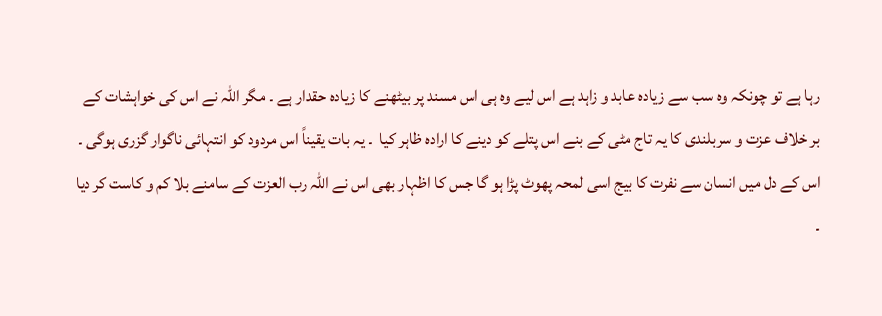رہا ہے تو چونکہ وہ سب سے زیادہ عابد و زاہد ہے اس لیے وہ ہی اس مسند پر بیٹھنے کا زیادہ حقدار ہے ۔ مگر اللہ نے اس کی خواہشات کے بر خلاف عزت و سربلندی کا یہ تاج مٹی کے بنے اس پتلے کو دینے کا ارادہ ظاہر کیا  ۔ یہ بات یقیناً اس مردود کو انتہائی ناگوار گزری ہوگی ۔ اس کے دل میں انسان سے نفرت کا بیج اسی لمحہ پھوٹ پڑا ہو گا جس کا اظہار بھی اس نے اللہ رب العزت کے سامنے بلا کم و کاست کر دیا ۔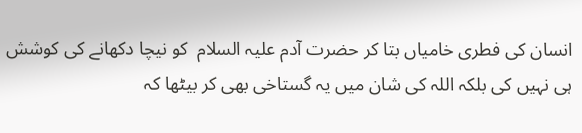انسان کی فطری خامیاں بتا کر حضرت آدم علیہ السلام  کو نیچا دکھانے کی کوشش ہی نہیں کی بلکہ اللہ کی شان میں یہ گستاخی بھی کر بیٹھا کہ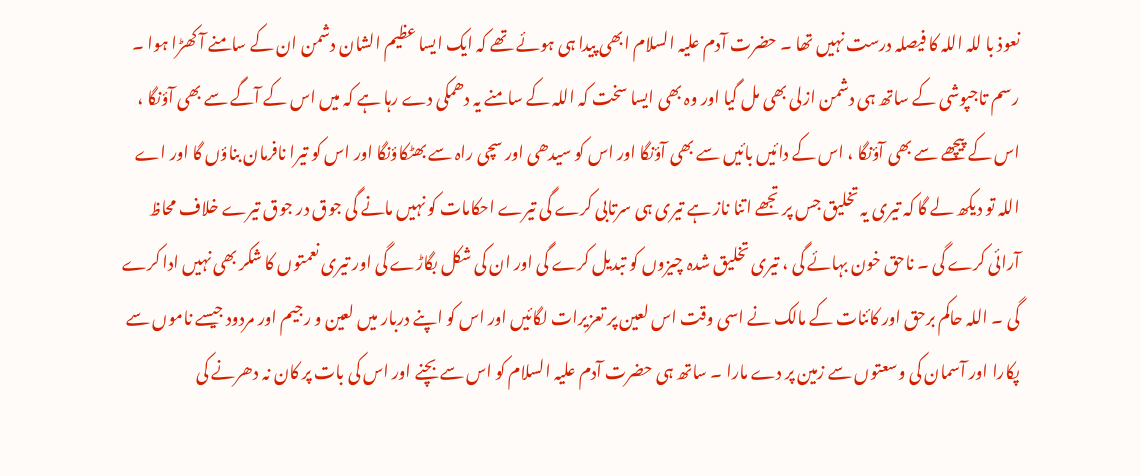نعوذ با للہ اللہ کا فیصلہ درست نہیں تھا ۔ حضرت آدم علیہ السلام ابھی پیدا ہی ہوئے تھے کہ ایک ایسا عظیم الشان دشمن ان کے سامنے آ کھڑا ہوا ۔ رسم تاجپوشی کے ساتھ ہی دشمن ازلی بھی مل گیا اور وہ بھی ایسا سخت کہ اللہ کے سامنے یہ دھمکی دے رہا ہے کہ میں اس کے آگے سے بھی آؤنگا ، اس کے پیچھے سے بھی آؤنگا ، اس کے دائیں بائیں سے بھی آؤنگا اور اس کو سیدھی اور سچی راہ سے بھٹکاؤنگا اور اس کو تیرا نافرمان بناؤں گا اور اے اللہ تو دیکھ لے گا کہ تیری یہ تخلیق جس پر تجھے اتنا ناز ہے تیری ہی سرتابی کرے گی تیرے احکامات کو نہیں مانے گی جوق در جوق تیرے خلاف محاظ آرائی کرے گی ۔ ناحق خون بہائے گی ، تیری تخلیق شدہ چیزوں کو تبدیل کرے گی اور ان کی شکل بگاڑے گی اور تیری نعمتوں کا شکر بھی نہیں ادا کرے گی ۔ اللہ حاکم برحق اور کائنات کے مالک نے اسی وقت اس لعین پر تعزیرات لگائیں اور اس کو اپنے دربار میں لعین و رجیم اور مردود جیسے ناموں سے پکارا اور آسمان کی وسعتوں سے زمین پر دے مارا ۔ ساتھ ہی حضرت آدم علیہ السلام کو اس سے بچنے اور اس کی بات پر کان نہ دھرنے کی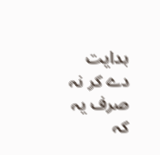ہدایت دے کر نہ صرف یہ کہ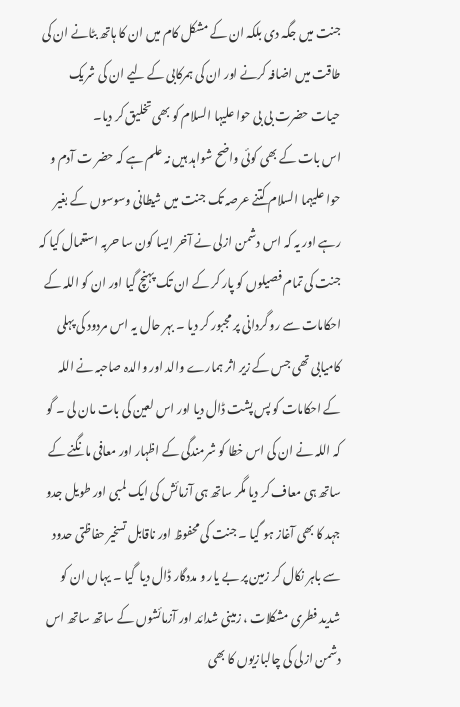جنت میں جگہ دی بلکہ ان کے مشکل کام میں ان کا ہاتھ بٹانے ان کی طاقت میں اضافہ کرنے اور ان کی ہمرکابی کے لیے ان کی شریک حیات حضرت بی بی حوا علیہا السلام کو بھی تخلیق کر دیا۔
اس بات کے بھی کوئی واضح شواہد ہیں نہ علم ہے کہ حضر ت آدم و حوا علیہما السلام کتنے عرصہ تک جنت میں شیطانی وسوسوں کے بغیر رہے اور یہ کہ اس دشمن ازلی نے آخر ایسا کون سا حربہ استعمال کیا کہ جنت کی تمام فصیلوں کو پار کر کے ان تک پہنچ گیا اور ان کو اللہ کے احکامات سے رو گردانی پر مجبور کر دیا ۔ بہر حال یہ اس مردود کی پہلی کامیابی تھی جس کے زیر اثر ہمارے والد اور والدہ صاحبہ نے اللہ کے احکامات کو پس پشت ڈال دیا اور اس لعین کی بات مان لی ۔ گو کہ اللہ نے ان کی اس خطا کو شرمندگی کے اظہار اور معافی مانگنے کے ساتھ ہی معاف کر دیا مگر ساتھ ہی آزمائش کی ایک لمبی اور طویل جدو جہد کا بھی آغاز ہو گیا ۔ جنت کی محفوظ اور ناقابل تسخیر حفاظتی حدود سے باہر نکال کر زمین پر بے یار و مددگار ڈال دیا  گیا ۔ یہاں ان کو شدید فطری مشکلات ، زمینی شدائد اور آزمائشوں کے ساتھ ساتھ اس دشمن ازلی کی چالبازیوں کا بھی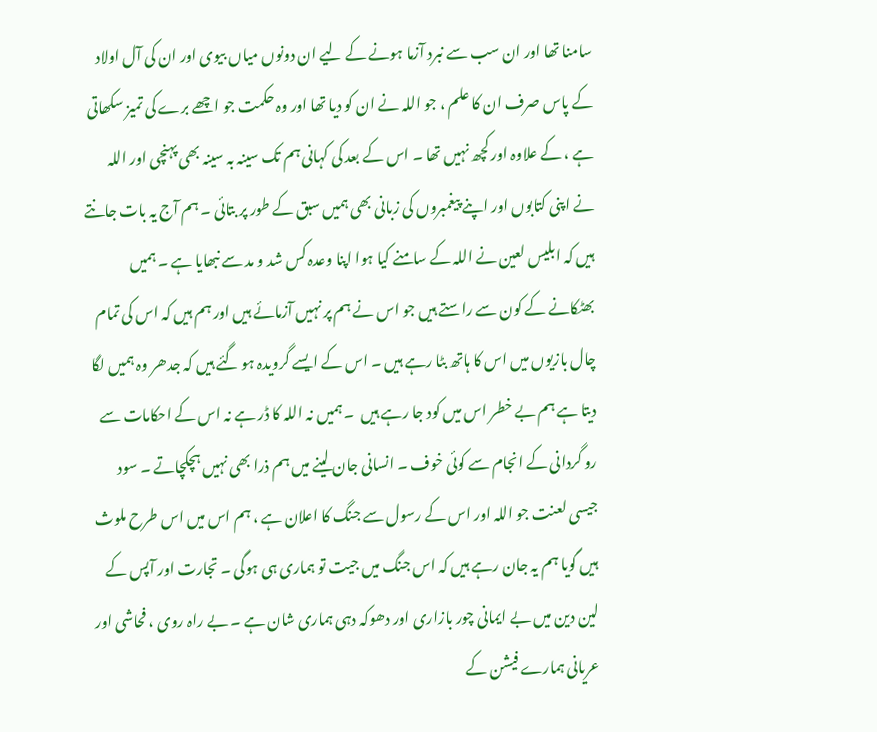سامنا تھا اور ان سب سے نبرد آزما ہونے کے لیے ان دونوں میاں بیوی اور ان کی آل اولاد کے پاس صرف ان کا علم ، جو اللہ نے ان کو دیا تھا اور وہ حکمت جو اچھے برے کی تمیز سکھاتی ہے ، کے علاوہ اور کچھ نہیں تھا ۔ اس کے بعد کی کہانی ہم تک سینہ بہ سینہ بھی پہنچی اور اللہ نے اپنی کتابوں اور اپنے پیغمبروں کی زبانی بھی ہمیں سبق کے طور پر بتائی ۔ ہم آج یہ بات جانتے ہیں کہ ابلیس لعین نے اللہ کے سامنے کیا ہوا اپنا وعدہ کس شد و مد سے نبھایا ہے ۔ ہمیں بھٹکانے کے کون سے راستے ہیں جو اس نے ہم پر نہیں آزمائے ہیں اور ہم ہیں کہ اس کی تمام چال بازیوں میں اس کا ہاتھ بٹا رہے ہیں ۔ اس کے ایسے گرویدہ ہو گئے ہیں کہ جدھر وہ ہمیں لگا دیتا ہے ہم بے خطر اس میں کود جا رہے ہیں  ۔ ہمیں نہ اللہ کا ڈر ہے نہ اس کے احکامات سے رو گردانی کے انجام سے کوئی خوف ۔ انسانی جان لینے میں ہم ذرا بھی نہیں ہچکچاتے ۔ سود جیسی لعنت جو اللہ اور اس کے رسول سے جنگ کا اعلان ہے ، ہم اس میں اس طرح ملوث ہیں گویا ہم یہ جان رہے ہیں کہ اس جنگ میں جیت تو ہماری ہی ہوگی ۔ تجارت اور آپس کے لین دین میں بے ایمانی چور بازاری اور دھوکہ دہی ہماری شان ہے ۔ بے راہ روی ، فحاشی اور عریانی ہمارے فیشن کے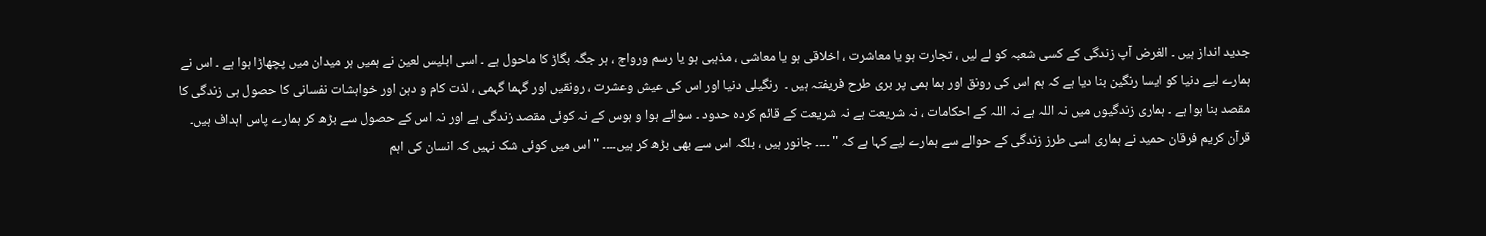جدید انداز ہیں ۔ الغرض آپ زندگی کے کسی شعبہ کو لے لیں ، تجارت ہو یا معاشرت ، اخلاقی ہو یا معاشی ، مذہبی ہو یا رسم ورواج ، ہر جگہ بگاڑ کا ماحول ہے ۔ اسی ابلیس لعین نے ہمیں ہر میدان میں پچھاڑا ہوا ہے ۔ اس نے ہمارے لیے دنیا کو ایسا رنگین بنا دیا ہے کہ ہم اس کی رونق اور ہما ہمی پر بری طرح فریفتہ ہیں ۔  رنگیلی دنیا اور اس کی عیش وعشرت ، رونقیں اور گہما گہمی ، لذت کام و دہن اور خواہشات نفسانی کا حصول ہی زندگی کا مقصد بنا ہوا ہے ۔ ہماری زندگیوں میں نہ اللہ ہے نہ اللہ کے احکامات ، نہ شریعت ہے نہ شریعت کے قائم کردہ حدود ۔ سوائے ہوا و ہوس کے نہ کوئی مقصد زندگی ہے اور نہ اس کے حصول سے بڑھ کر ہمارے پاس اہداف ہیں۔
قرآن کریم فرقان حمید نے ہماری اسی طرز زندگی کے حوالے سے ہمارے لیے کہا ہے کہ '' ۔۔۔۔ جانور ہیں ، بلکہ اس سے بھی بڑھ کر ہیں۔۔۔۔ '' اس میں کوئی شک نہیں کہ انسان کی اہم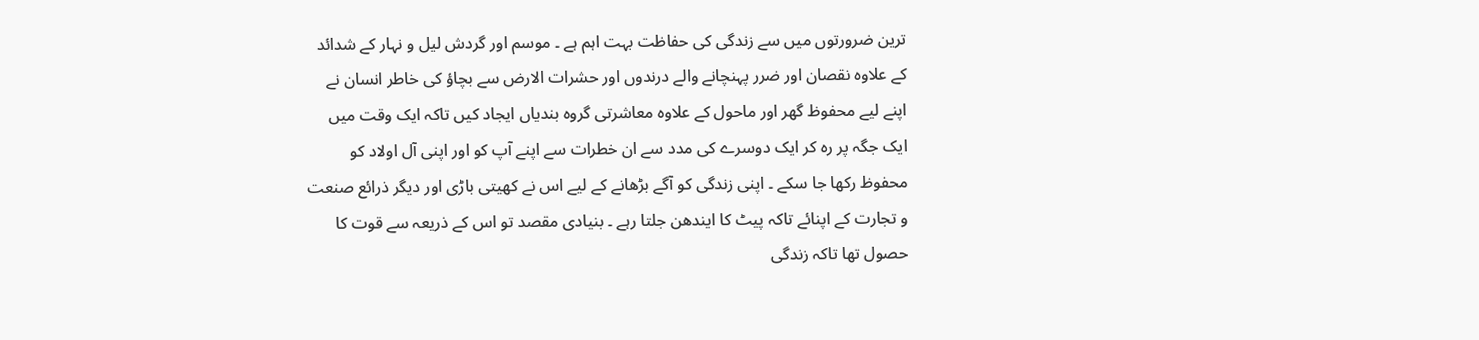ترین ضرورتوں میں سے زندگی کی حفاظت بہت اہم ہے ۔ موسم اور گردش لیل و نہار کے شدائد کے علاوہ نقصان اور ضرر پہنچانے والے درندوں اور حشرات الارض سے بچاؤ کی خاطر انسان نے اپنے لیے محفوظ گھر اور ماحول کے علاوہ معاشرتی گروہ بندیاں ایجاد کیں تاکہ ایک وقت میں ایک جگہ پر رہ کر ایک دوسرے کی مدد سے ان خطرات سے اپنے آپ کو اور اپنی آل اولاد کو محفوظ رکھا جا سکے ۔ اپنی زندگی کو آگے بڑھانے کے لیے اس نے کھیتی باڑی اور دیگر ذرائع صنعت و تجارت کے اپنائے تاکہ پیٹ کا ایندھن جلتا رہے ۔ بنیادی مقصد تو اس کے ذریعہ سے قوت کا حصول تھا تاکہ زندگی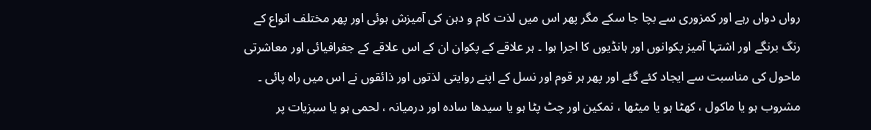رواں دواں رہے اور کمزوری سے بچا جا سکے مگر پھر اس میں لذت کام و دہن کی آمیزش ہوئی اور پھر مختلف انواع کے رنگ برنگے اور اشتہا آمیز پکوانوں اور ہانڈیوں کا اجرا ہوا ۔ ہر علاقے کے پکوان ان کے اس علاقے کے جغرافیائی اور معاشرتی ماحول کی مناسبت سے ایجاد کئے گئے اور پھر ہر قوم اور نسل کے اپنے روایتی لذتوں اور ذائقوں نے اس میں راہ پائی ۔ مشروب ہو یا ماکول ، کھٹا ہو یا میٹھا ، نمکین اور چٹ پٹا ہو یا سیدھا سادہ اور درمیانہ ، لحمی ہو یا سبزیات پر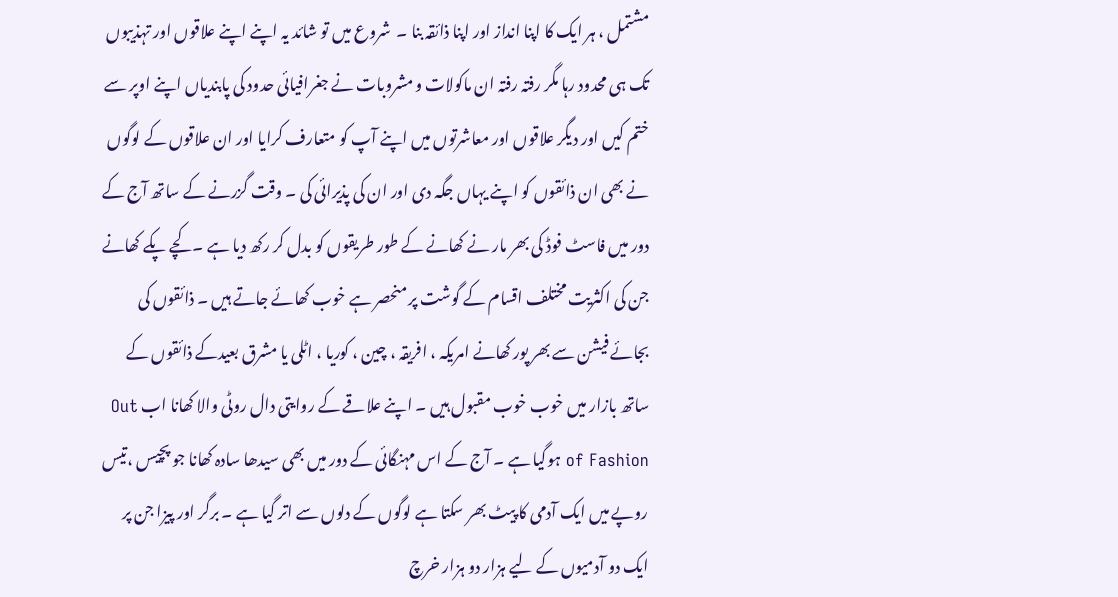مشتمل ، ہر ایک کا اپنا انداز اور اپنا ذائقہ بنا ۔  شروع میں تو شائد یہ اپنے اپنے علاقوں اور تہذیبوں تک ہی محدود رہا مگر رفتہ رفتہ ان ماکولات و مشروبات نے جغرافیائی حدود کی پابندیاں اپنے اوپر سے ختم کیں اور دیگر علاقوں اور معاشرتوں میں اپنے آپ کو متعارف کرایا اور ان علاقوں کے لوگوں نے بھی ان ذائقوں کو اپنے یہاں جگہ دی اور ان کی پذیرائی کی ۔ وقت گزرنے کے ساتھ آج کے دور میں فاسٹ فوڈ کی بھر مار نے کھانے کے طور طریقوں کو بدل کر رکھ دیا ہے ۔ کچے پکے کھانے جن کی اکثریت مختلف اقسام کے گوشت پر منحصر ہے خوب کھائے جاتے ہیں ۔ ذائقوں کی بجائے فیشن سے بھر پور کھانے امریکہ ، افریقہ ، چین ، کوریا ، اٹلی یا مشرق بعیدکے ذائقوں کے ساتھ بازار میں خوب خوب مقبول ہیں ۔ اپنے علاقے کے روایتی دال روٹی والا کھانا اب Out of Fashion ہوگیا ہے ۔ آج کے اس مہنگائی کے دور میں بھی سیدھا سادہ کھانا جو پچیس ،تیس روپے میں ایک آدمی کا پیٹ بھر سکتا ہے لوگوں کے دلوں سے اتر گیا ہے ۔ برگر اور پیزا جن پر ایک دو آدمیوں کے لیے ہزار دو ہزار خرچ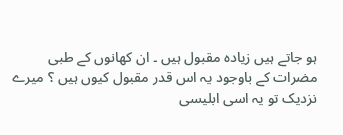ہو جاتے ہیں زیادہ مقبول ہیں ۔ ان کھانوں کے طبی مضرات کے باوجود یہ اس قدر مقبول کیوں ہیں ؟ میرے نزدیک تو یہ اسی ابلیسی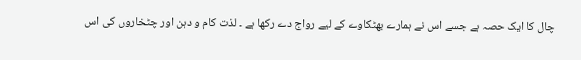چال کا ایک حصہ ہے جسے اس نے ہمارے بھٹکاوے کے لیے رواج دے رکھا ہے ۔ لذت کام و دہن اور چٹخاروں کی اس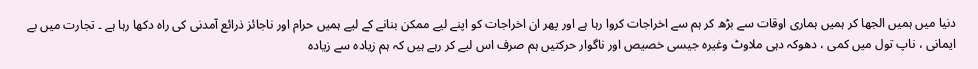دنیا میں ہمیں الجھا کر ہمیں ہماری اوقات سے بڑھ کر ہم سے اخراجات کروا رہا ہے اور پھر ان اخراجات کو اپنے لیے ممکن بنانے کے لیے ہمیں حرام اور ناجائز ذرائع آمدنی کی راہ دکھا رہا ہے ۔ تجارت میں بے ایمانی ، ناپ تول میں کمی ، دھوکہ دہی ملاوٹ وغیرہ جیسی خصیص اور ناگوار حرکتیں ہم صرف اس لیے کر رہے ہیں کہ ہم زیادہ سے زیادہ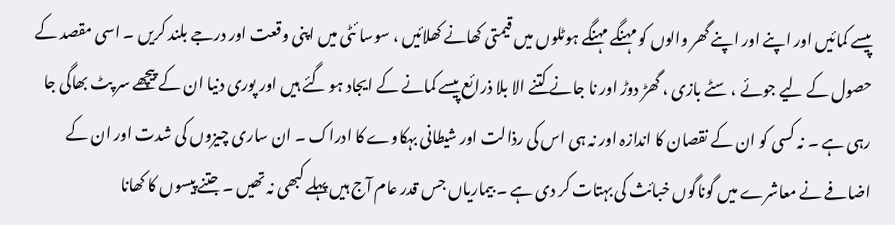پیسے کمائیں اور اپنے اور اپنے گھر والوں کو مہنگے مہنگے ہوٹلوں میں قیمتی کھانے کھلائیں ، سوسا ئٹی میں اپنی وقعت اور درجے بلند کریں ۔ اسی مقصد کے حصول کے لیے جوئے ، سٹے بازی ، گھڑ دوڑ اور نا جانے کتنے الا بلا ذرائع پیسے کمانے کے ایجاد ہو گئے ہیں اور پوری دنیا ان کے پیچھے سر پٹ بھاگی جا رہی ہے ۔ نہ کسی کو ان کے نقصان کا اندازہ اور نہ ہی اس کی رذالت اور شیطانی بہکاوے کا ادراک ۔ ان ساری چیزوں کی شدت اور ان کے اضافے نے معاشرے میں گوناگوں خبائث کی بہتات کر دی ہے ۔ بیماریاں جس قدر عام آج ہیں پہلے کبھی نہ تھیں ۔ جتنے پیسوں کا کھانا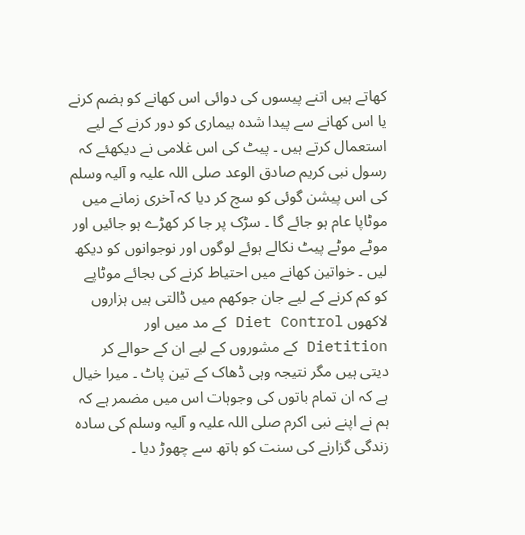کھاتے ہیں اتنے پیسوں کی دوائی اس کھانے کو ہضم کرنے یا اس کھانے سے پیدا شدہ بیماری کو دور کرنے کے لیے استعمال کرتے ہیں ۔ پیٹ کی اس غلامی نے دیکھئے کہ رسول نبی کریم صادق الوعد صلی اللہ علیہ و آلیہ وسلم کی اس پیشن گوئی کو سچ کر دیا کہ آخری زمانے میں موٹاپا عام ہو جائے گا ۔ سڑک پر جا کر کھڑے ہو جائیں اور موٹے موٹے پیٹ نکالے ہوئے لوگوں اور نوجوانوں کو دیکھ لیں ۔ خواتین کھانے میں احتیاط کرنے کی بجائے موٹاپے کو کم کرنے کے لیے جان جوکھم میں ڈالتی ہیں ہزاروں لاکھوں Diet Control کے مد میں اور Dietition کے مشوروں کے لیے ان کے حوالے کر دیتی ہیں مگر نتیجہ وہی ڈھاک کے تین پاٹ ۔ میرا خیال ہے کہ ان تمام باتوں کی وجوہات اس میں مضمر ہے کہ ہم نے اپنے نبی اکرم صلی اللہ علیہ و آلیہ وسلم کی سادہ زندگی گزارنے کی سنت کو ہاتھ سے چھوڑ دیا ۔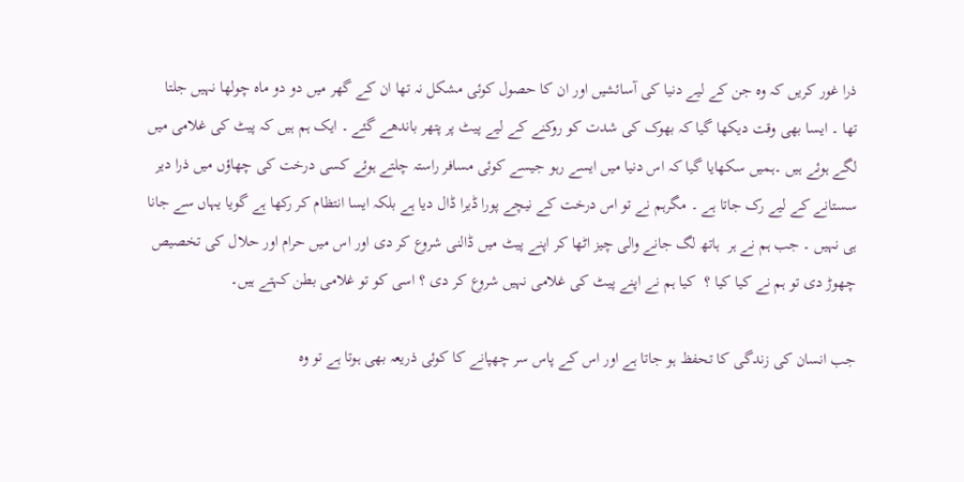ذرا غور کریں کہ وہ جن کے لیے دنیا کی آسائشیں اور ان کا حصول کوئی مشکل نہ تھا ان کے گھر میں دو دو ماہ چولھا نہیں جلتا تھا ۔ ایسا بھی وقت دیکھا گیا کہ بھوک کی شدت کو روکنے کے لیے پیٹ پر پتھر باندھے گئے ۔ ایک ہم ہیں کہ پیٹ کی غلامی میں لگے ہوئے ہیں ۔ہمیں سکھایا گیا کہ اس دنیا میں ایسے رہو جیسے کوئی مسافر راستہ چلتے ہوئے کسی درخت کی چھاؤں میں ذرا دیر سستانے کے لیے رک جاتا ہے ۔ مگرہم نے تو اس درخت کے نیچے پورا ڈیرا ڈال دیا ہے بلکہ ایسا انتظام کر رکھا ہے گویا یہاں سے جانا ہی نہیں ۔ جب ہم نے ہر  ہاتھ لگ جانے والی چیز اٹھا کر اپنے پیٹ میں ڈالنی شروع کر دی اور اس میں حرام اور حلال کی تخصیص چھوڑ دی تو ہم نے کیا کیا ؟  کیا ہم نے اپنے پیٹ کی غلامی نہیں شروع کر دی ؟ اسی کو تو غلامی بطن کہتے ہیں۔

جب انسان کی زندگی کا تحفظ ہو جاتا ہے اور اس کے پاس سر چھپانے کا کوئی ذریعہ بھی ہوتا ہے تو وہ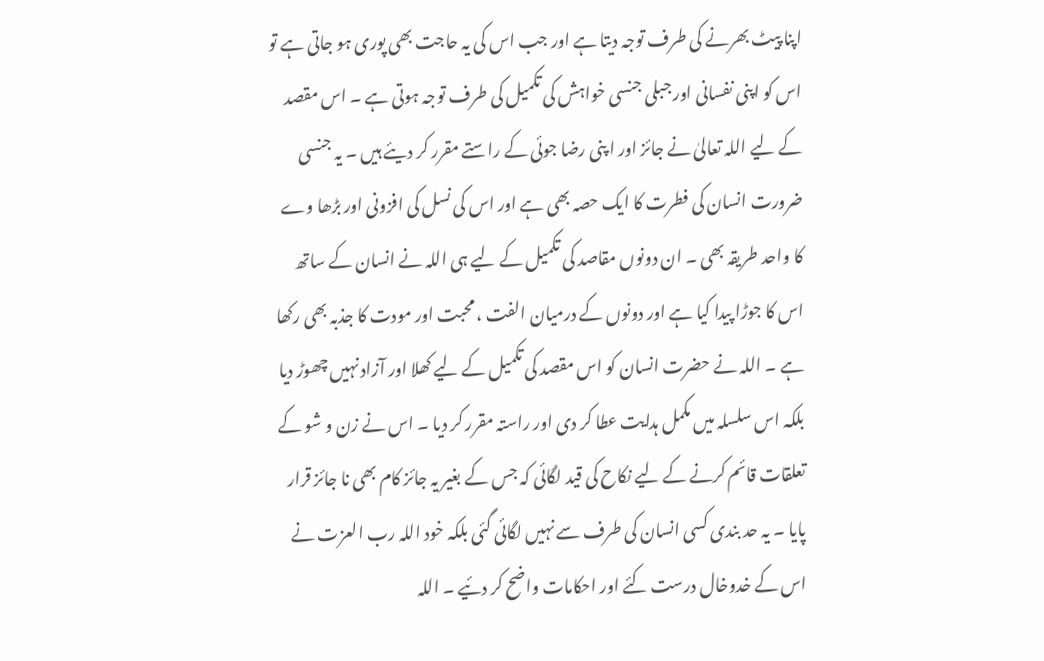اپنا پیٹ بھرنے کی طرف توجہ دیتا ہے اور جب اس کی یہ حاجت بھی پوری ہو جاتی ہے تو اس کو اپنی نفسانی اور جبلی جنسی خواہش کی تکمیل کی طرف توجہ ہوتی ہے ۔ اس مقصد کے لیے اللہ تعالیٰ نے جائز اور ا پنی رضا جوئی کے راستے مقرر کر دیئے ہیں ۔ یہ جنسی ضرورت انسان کی فطرت کا ایک حصہ بھی ہے اور اس کی نسل کی افزونی اور بڑھا وے کا واحد طریقہ بھی ۔ ان دونوں مقاصد کی تکمیل کے لیے ہی اللہ نے انسان کے ساتھ اس کا جوڑا پیدا کیا ہے اور دونوں کے درمیان الفت ، محبت اور مودت کا جذبہ بھی رکھا ہے ۔ اللہ نے حضرت انسان کو اس مقصد کی تکمیل کے لیے کھلا اور آزاد نہیں چھوڑ دیا بلکہ اس سلسلہ میں مکمل ہدایت عطا کر دی اور راستہ مقرر کر دیا ۔ اس نے زن و شو کے تعلقات قائم کرنے کے لیے نکاح کی قید لگائی کہ جس کے بغیر یہ جائز کام بھی نا جائز قرار پایا ۔ یہ حد بندی کسی انسان کی طرف سے نہیں لگائی گئی بلکہ خود اللہ رب العزت نے اس کے خدوخال درست کئے اور احکامات واضح کر دئیے ۔ اللہ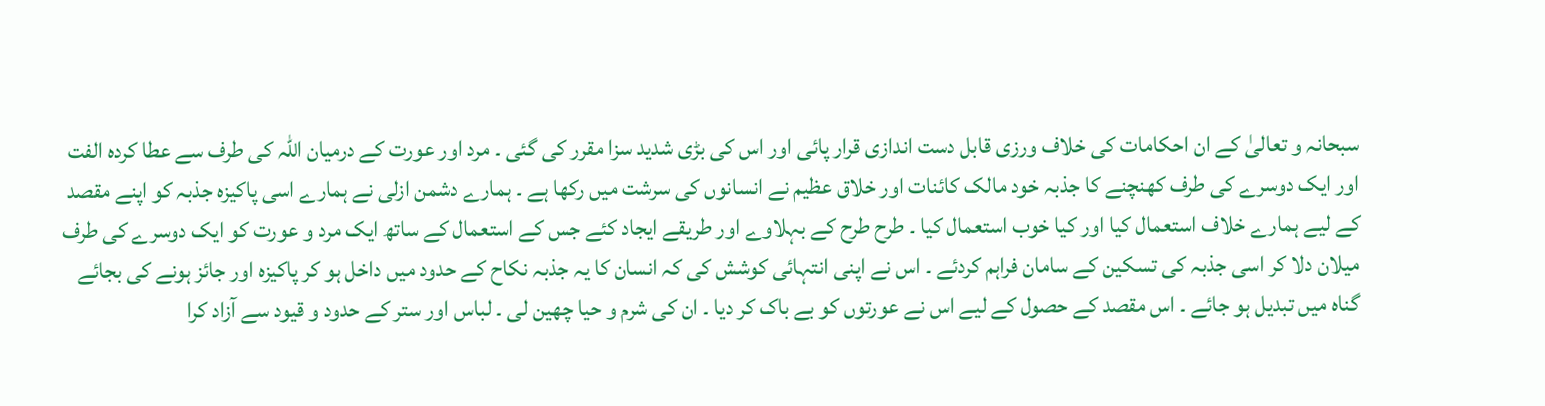سبحانہ و تعالیٰ کے ان احکامات کی خلاف ورزی قابل دست اندازی قرار پائی اور اس کی بڑی شدید سزا مقرر کی گئی ۔ مرد اور عورت کے درمیان اللہ کی طرف سے عطا کردہ الفت اور ایک دوسرے کی طرف کھنچنے کا جذبہ خود مالک کائنات اور خلاق عظیم نے انسانوں کی سرشت میں رکھا ہے ۔ ہمارے دشمن ازلی نے ہمارے اسی پاکیزہ جذبہ کو اپنے مقصد کے لیے ہمارے خلاف استعمال کیا اور کیا خوب استعمال کیا ۔ طرح طرح کے بہلاوے اور طریقے ایجاد کئے جس کے استعمال کے ساتھ ایک مرد و عورت کو ایک دوسرے کی طرف میلان دلا کر اسی جذبہ کی تسکین کے سامان فراہم کردئے ۔ اس نے اپنی انتہائی کوشش کی کہ انسان کا یہ جذبہ نکاح کے حدود میں داخل ہو کر پاکیزہ اور جائز ہونے کی بجائے گناہ میں تبدیل ہو جائے ۔ اس مقصد کے حصول کے لیے اس نے عورتوں کو بے باک کر دیا ۔ ان کی شرم و حیا چھین لی ۔ لباس اور ستر کے حدود و قیود سے آزاد کرا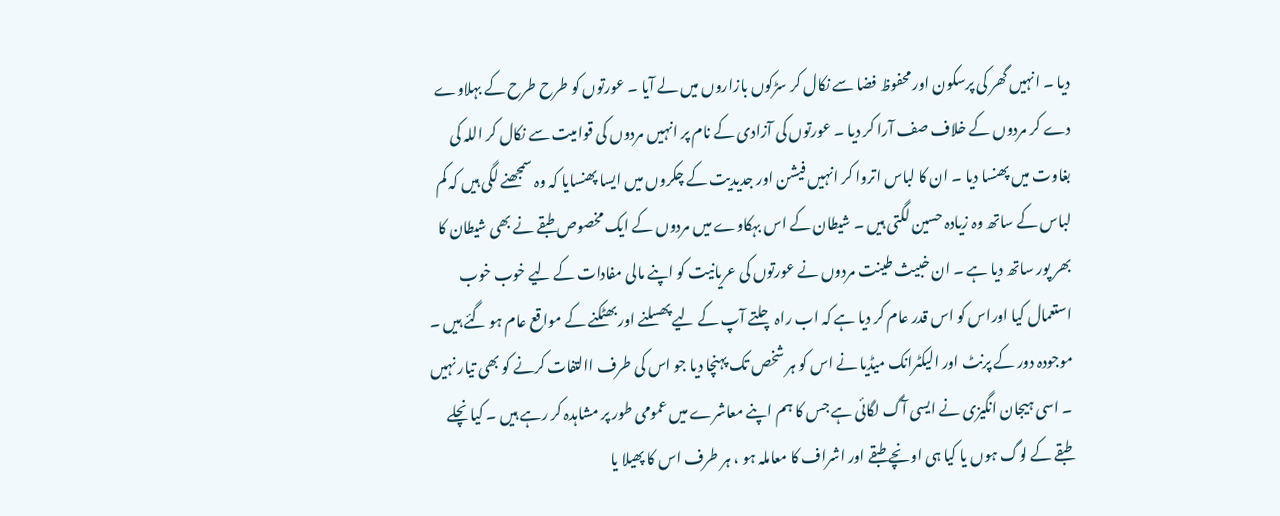دیا ۔ انہیں گھر کی پرسکون اور محفوظ فضا سے نکال کر سڑکوں بازاروں میں لے آیا ۔ عورتوں کو طرح طرح کے بہلاوے دے کر مردوں کے خلاف صف آرا کر دیا ۔ عورتوں کی آزادی کے نام پر انہیں مردوں کی قوامیت سے نکال کر اللہ کی بغاوت میں پھنسا دیا ۔ ان کا لباس اتروا کر انہیں فیشن اور جدیدیت کے چکروں میں ایسا پھنسایا کہ وہ سمجھنے لگی ہیں کہ کم لباس کے ساتھ وہ زیادہ حسین لگتی ہیں ۔ شیطان کے اس بہکاوے میں مردوں کے ایک مخصوص طبقے نے بھی شیطان کا بھر پور ساتھ دیا ہے ۔ ان خبیث طینت مردوں نے عورتوں کی عریانیت کو اپنے مالی مفادات کے لیے خوب خوب استعمال کیا اوراس کو اس قدر عام کر دیا ہے کہ اب راہ چلتے آپ کے لیے پھسلنے اور بھٹکنے کے مواقع عام ہو گئے ہیں ۔ موجودہ دور کے پرنٹ اور الیکٹرانک میڈیا نے اس کو ہر شخص تک پہنچا دیا جو اس کی طرف االتفات کرنے کو بھی تیار نہیں ۔ اسی ہیجان انگیزی نے ایسی آگ لگائی ہے جس کا ہم اپنے معاشرے میں عمومی طور پر مشاہدہ کر رہے ہیں ۔ کیا نچلے طبقے کے لوگ ہوں یا کیا ہی اونچے طبقے اور اشراف کا معاملہ ہو ، ہر طرف اس کا پھیلا یا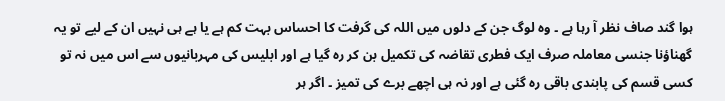ہوا گند صاف نظر آ رہا ہے ۔ وہ لوگ جن کے دلوں میں اللہ کی گرفت کا احساس بہت کم ہے یا ہے ہی نہیں ان کے لیے تو یہ گھناؤنا جنسی معاملہ صرف ایک فطری تقاضہ کی تکمیل بن کر رہ گیا ہے اور ابلیس کی مہربانیوں سے اس میں نہ تو کسی قسم کی پابندی باقی رہ گئی ہے اور نہ ہی اچھے برے کی تمیز ۔ اگر ہر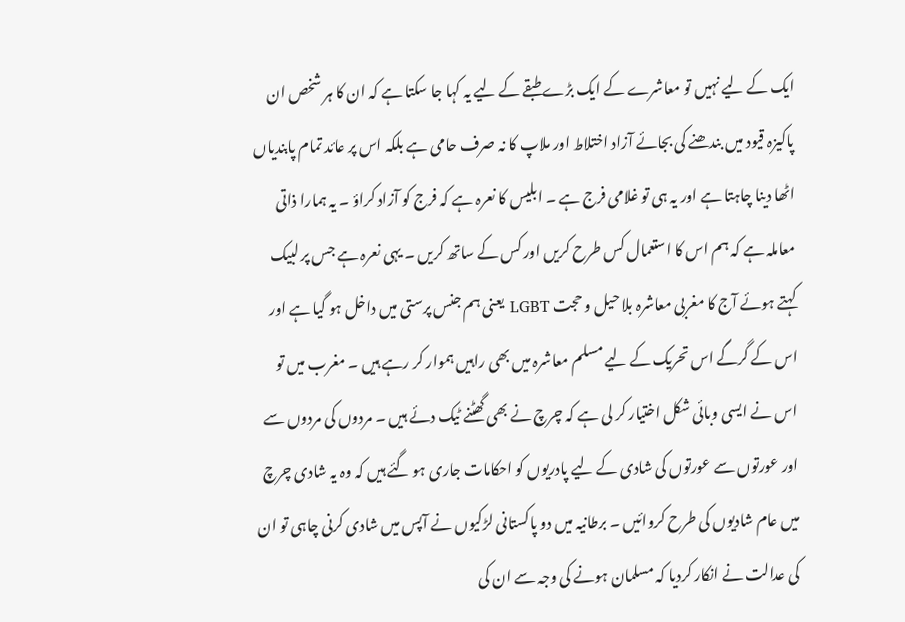ایک کے لیے نہیں تو معاشرے کے ایک بڑے طبقے کے لیے یہ کہا جا سکتا ہے کہ ان کا ہر شخص ان پاکیزہ قیود میں بندھنے کی بجائے آزاد اختلاط اور ملاپ کا نہ صرف حامی ہے بلکہ اس پر عائد تمام پابندیاں اٹھا دینا چاہتا ہے اور یہ ہی تو غلامی فرج ہے ۔ ابلیس کا نعرہ ہے کہ فرج کو آزاد کراؤ ۔ یہ ہمارا ذاتی معاملہ ہے کہ ہم اس کا استعمال کس طرح کریں اور کس کے ساتھ کریں ۔ یہی نعرہ ہے جس پر لبیک کہتے ہوئے آج کا مغربی معاشرہ بلا حیل و حجت LGBT یعنی ہم جنس پرستی میں داخل ہو گیا ہے اور اس کے گرگے اس تحریک کے لیے مسلم معاشرہ میں بھی راہیں ہموار کر رہے ہیں ۔ مغرب میں تو اس نے ایسی وبائی شکل اختیار کر لی ہے کہ چرچ نے بھی گھٹنے ٹیک دئے ہیں ۔ مردوں کی مردوں سے اور عورتوں سے عورتوں کی شادی کے لیے پادریوں کو احکامات جاری ہو گئے ہیں کہ وہ یہ شادی چرچ میں عام شادیوں کی طرح کروائیں ۔ برطانیہ میں دو پاکستانی لڑکیوں نے آپس میں شادی کرنی چاہی تو ان کی عدالت نے انکار کردیا کہ مسلمان ہونے کی وجہ سے ان کی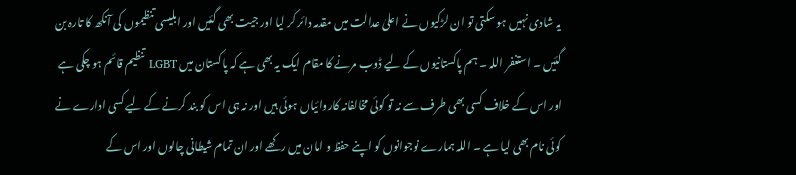یہ شادی نہیں ہو سکتی تو ان لڑکیوں نے اعلیٰ عدالت میں مقدمہ دائر کر لیا اور جیت بھی گئیں اور ابلیسی تنظیموں کی آنکھ کا تارہ بن گئیں ۔ استغفر اللہ ۔ ہم پاکستانیوں کے لیے ڈوب مرنے کا مقام ایک یہ بھی ہے کہ پاکستان میں LGBT تنظیم قائم ہو چکی ہے اور اس کے خلاف کسی بھی طرف سے نہ تو کوئی مخالفانہ کاروائیاں ہوئی ہیں اور نہ ہی اس کو بند کرنے کے لیے کسی ادارے نے کوئی نام بھی لیا ہے ۔ اللہ ہمارے نوجوانوں کو اپنے حفظ و امان میں رکھے اور ان تمام شیطانی چالوں اور اس کے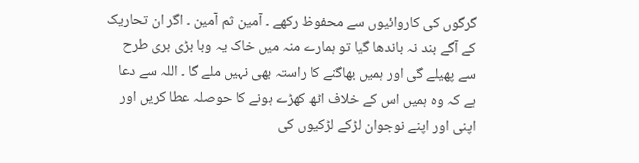گرگوں کی کاروائیوں سے محفوظ رکھے ۔ آمین ثم آمین ۔ اگر ان تحاریک کے آگے بند نہ باندھا گیا تو ہمارے منہ میں خاک یہ وبا بڑی بری طرح سے پھیلے گی اور ہمیں بھاگنے کا راستہ بھی نہیں ملے گا ۔ اللہ سے دعا ہے کہ وہ ہمیں اس کے خلاف اٹھ کھڑے ہونے کا حوصلہ عطا کریں اور اپنی اور اپنے نوجوان لڑکے لڑکیوں کی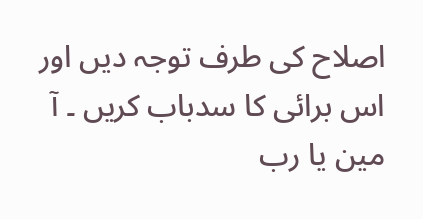اصلاح کی طرف توجہ دیں اور اس برائی کا سدباب کریں ۔ آ مین یا رب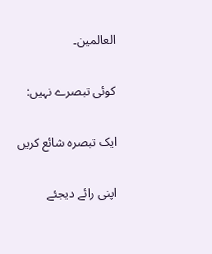العالمین۔

کوئی تبصرے نہیں:

ایک تبصرہ شائع کریں

اپنی رائے دیجئے